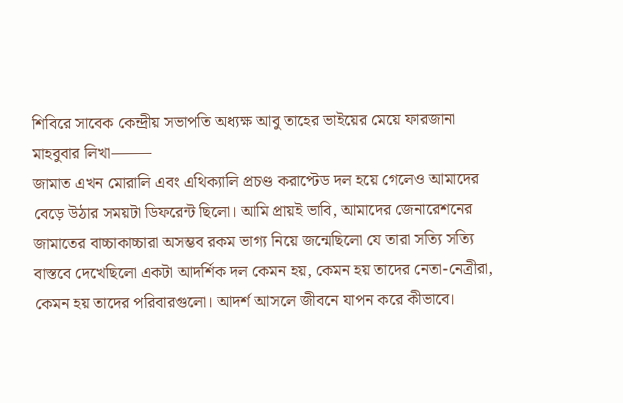শিবিরে সাবেক কেন্দ্রীয় সভাপতি অধ্যক্ষ আবু তাহের ভাইয়ের মেয়ে ফারজানা মাহবুবার লিখা——–
জামাত এখন মোরালি এবং এথিক্যালি প্রচণ্ড করাপ্টেড দল হয়ে গেলেও আমাদের বেড়ে উঠার সময়টা ডিফরেন্ট ছিলো। আমি প্রায়ই ভাবি, আমাদের জেনারেশনের জামাতের বাচ্চাকাচ্চারা অসম্ভব রকম ভাগ্য নিয়ে জন্মেছিলো যে তারা সত্যি সত্যি বাস্তবে দেখেছিলো একটা আদর্শিক দল কেমন হয়, কেমন হয় তাদের নেতা-নেত্রীরা, কেমন হয় তাদের পরিবারগুলো। আদর্শ আসলে জীবনে যাপন করে কীভাবে।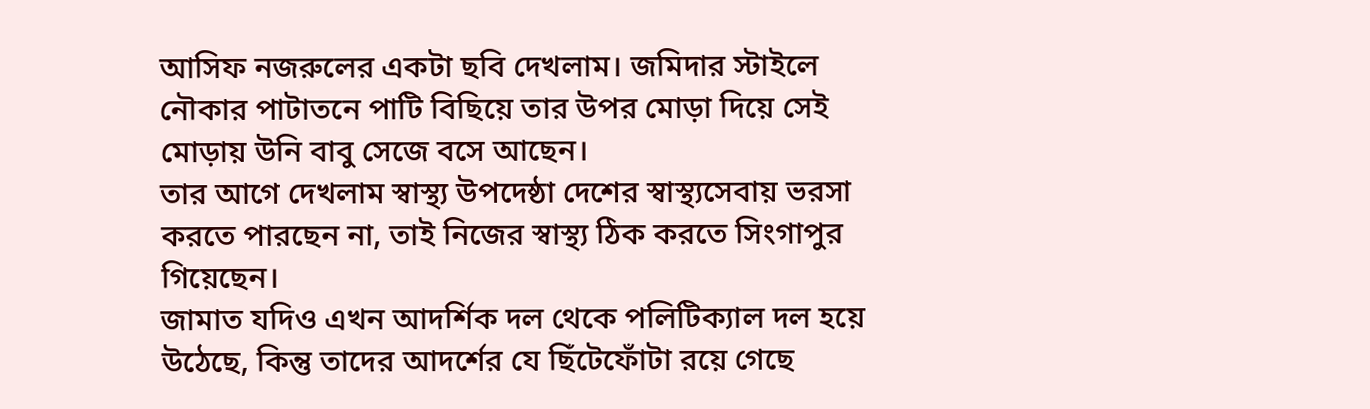আসিফ নজরুলের একটা ছবি দেখলাম। জমিদার স্টাইলে নৌকার পাটাতনে পাটি বিছিয়ে তার উপর মোড়া দিয়ে সেই মোড়ায় উনি বাবু সেজে বসে আছেন।
তার আগে দেখলাম স্বাস্থ্য উপদেষ্ঠা দেশের স্বাস্থ্যসেবায় ভরসা করতে পারছেন না, তাই নিজের স্বাস্থ্য ঠিক করতে সিংগাপুর গিয়েছেন।
জামাত যদিও এখন আদর্শিক দল থেকে পলিটিক্যাল দল হয়ে উঠেছে, কিন্তু তাদের আদর্শের যে ছিঁটেফোঁটা রয়ে গেছে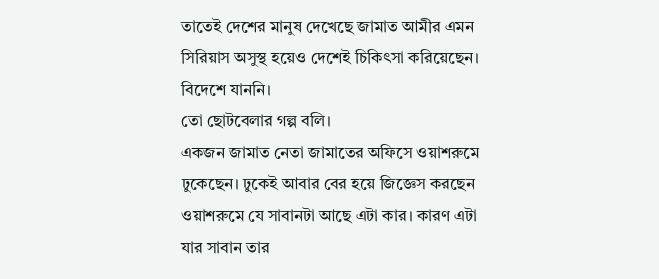তাতেই দেশের মানুষ দেখেছে জামাত আমীর এমন সিরিয়াস অসুস্থ হয়েও দেশেই চিকিৎসা করিয়েছেন। বিদেশে যাননি।
তো ছোটবেলার গল্প বলি।
একজন জামাত নেতা জামাতের অফিসে ওয়াশরুমে ঢুকেছেন। ঢুকেই আবার বের হয়ে জিজ্ঞেস করছেন ওয়াশরুমে যে সাবানটা আছে এটা কার। কারণ এটা যার সাবান তার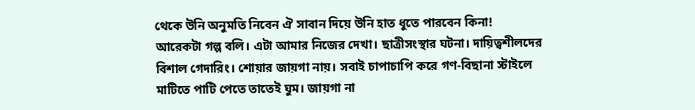থেকে উনি অনুমতি নিবেন ঐ সাবান দিয়ে উনি হাত ধুতে পারবেন কিনা!
আরেকটা গল্প বলি। এটা আমার নিজের দেখা। ছাত্রীসংস্থার ঘটনা। দায়িত্বশীলদের বিশাল গেদারিং। শোয়ার জায়গা নায়। সবাই চাপাচাপি করে গণ-বিছানা স্টাইলে মাটিতে পাটি পেতে তাতেই ঘুম। জায়গা না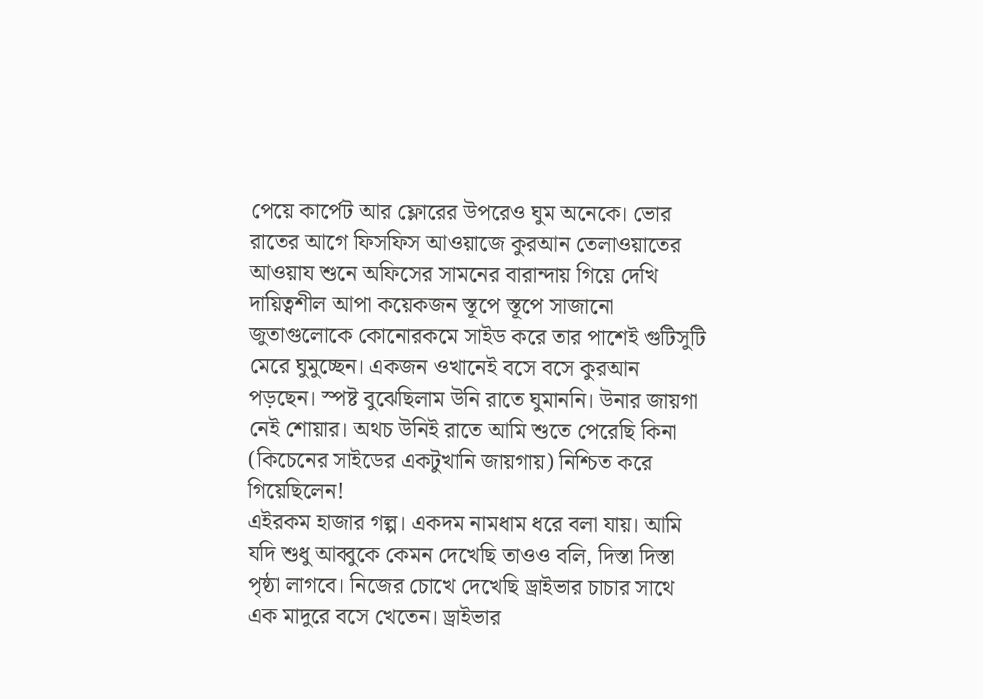পেয়ে কার্পেট আর ফ্লোরের উপরেও ঘুম অনেকে। ভোর রাতের আগে ফিসফিস আওয়াজে কুরআন তেলাওয়াতের আওয়ায শুনে অফিসের সামনের বারান্দায় গিয়ে দেখি দায়িত্বশীল আপা কয়েকজন স্তূপে স্তূপে সাজানো জুতাগুলোকে কোনোরকমে সাইড করে তার পাশেই গুটিসুটি মেরে ঘুমুচ্ছেন। একজন ওখানেই বসে বসে কুরআন পড়ছেন। স্পষ্ট বুঝেছিলাম উনি রাতে ঘুমাননি। উনার জায়গা নেই শোয়ার। অথচ উনিই রাতে আমি শুতে পেরেছি কিনা (কিচেনের সাইডের একটুখানি জায়গায়) নিশ্চিত করে গিয়েছিলেন!
এইরকম হাজার গল্প। একদম নামধাম ধরে বলা যায়। আমি যদি শুধু আব্বুকে কেমন দেখেছি তাওও বলি, দিস্তা দিস্তা পৃষ্ঠা লাগবে। নিজের চোখে দেখেছি ড্রাইভার চাচার সাথে এক মাদুরে বসে খেতেন। ড্রাইভার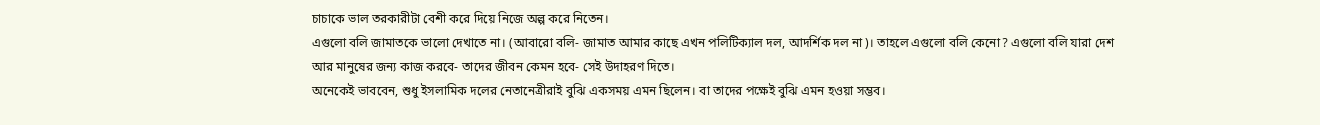চাচাকে ভাল তরকারীটা বেশী করে দিয়ে নিজে অল্প করে নিতেন।
এগুলো বলি জামাতকে ভালো দেখাতে না। (আবারো বলি- জামাত আমার কাছে এখন পলিটিক্যাল দল, আদর্শিক দল না)। তাহলে এগুলো বলি কেনো? এগুলো বলি যারা দেশ আর মানুষের জন্য কাজ করবে- তাদের জীবন কেমন হবে- সেই উদাহরণ দিতে।
অনেকেই ভাববেন, শুধু ইসলামিক দলের নেতানেত্রীরাই বুঝি একসময় এমন ছিলেন। বা তাদের পক্ষেই বুঝি এমন হওয়া সম্ভব।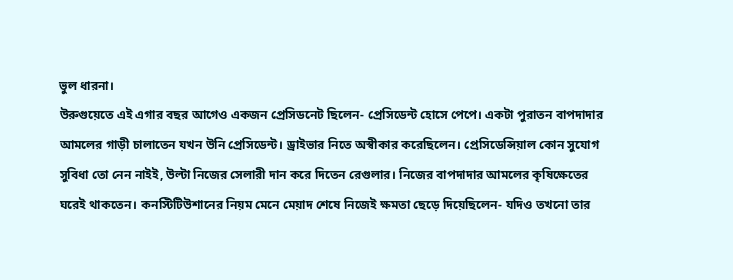ভুল ধারনা।
উরুগুয়েতে এই এগার বছর আগেও একজন প্রেসিডনেট ছিলেন- প্রেসিডেন্ট হোসে পেপে। একটা পুরাতন বাপদাদার আমলের গাড়ী চালাতেন যখন উনি প্রেসিডেন্ট। ড্রাইভার নিতে অস্বীকার করেছিলেন। প্রেসিডেন্সিয়াল কোন সুযোগ সুবিধা তো নেন নাইই, উল্টা নিজের সেলারী দান করে দিতেন রেগুলার। নিজের বাপদাদার আমলের কৃষিক্ষেতের ঘরেই থাকতেন। কনস্টিটিউশানের নিয়ম মেনে মেয়াদ শেষে নিজেই ক্ষমতা ছেড়ে দিয়েছিলেন- যদিও তখনো তার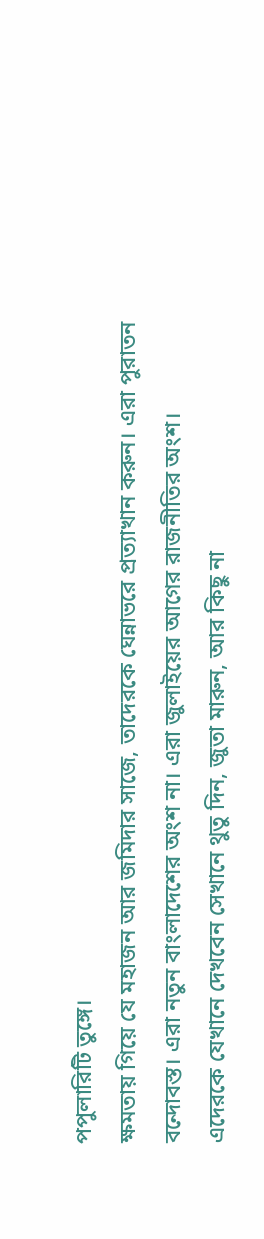পপুলারিটি তুঙ্গে।
ক্ষমতায় গিয়ে যে মহাজন আর জমিদার সাজে, তাদেরকে ঘেন্নাভরে প্রত্যাখান করুন। এরা পুরাতন বন্দোবস্ত। এরা নতুন বাংলাদেশের অংশ না। এরা জুলাইয়ের আগের রাজনীতির অংশ।
এদেরকে যেখানে দেখবেন সেখানে থুতু দিন, জুতা মারুন, আর কিছু না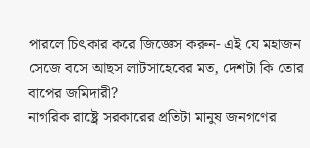পারলে চিৎকার করে জিজ্ঞেস করুন- এই যে মহাজন সেজে বসে আছস লাটসাহেবের মত, দেশটা কি তোর বাপের জমিদারী?
নাগরিক রাষ্ট্রে সরকারের প্রতিটা মানুষ জনগণের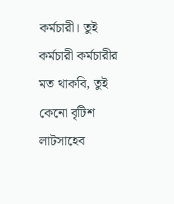কর্মচারী। তুই কর্মচারী কর্মচারীর মত থাকবি, তুই কেনো বৃটিশ লাটসাহেব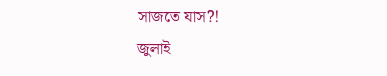সাজতে যাস?!
জুলাই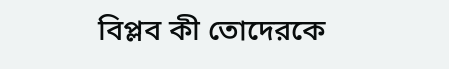বিপ্লব কী তোদেরকে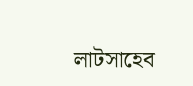লাটসাহেব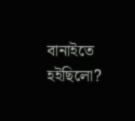বানাইতে হইছিলো?